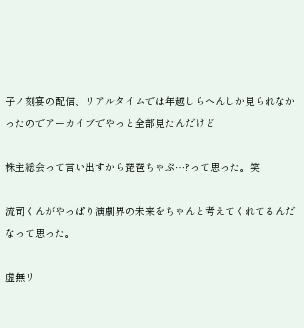子ノ刻宴の配信、リアルタイムでは年越しらへんしか見られなかったのでアーカイブでやっと全部見たんだけど

株主総会って言い出すから琵琶ちゃぷ…?って思った。笑

流司くんがやっぱり演劇界の未来をちゃんと考えてくれてるんだなって思った。

虚無リ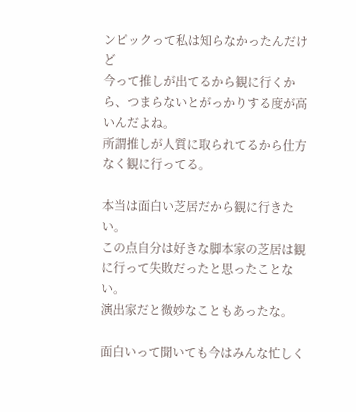ンピックって私は知らなかったんだけど
今って推しが出てるから観に行くから、つまらないとがっかりする度が高いんだよね。
所謂推しが人質に取られてるから仕方なく観に行ってる。

本当は面白い芝居だから観に行きたい。
この点自分は好きな脚本家の芝居は観に行って失敗だったと思ったことない。
演出家だと微妙なこともあったな。

面白いって聞いても今はみんな忙しく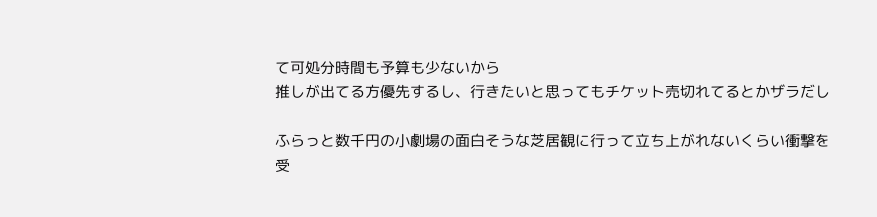て可処分時間も予算も少ないから
推しが出てる方優先するし、行きたいと思ってもチケット売切れてるとかザラだし

ふらっと数千円の小劇場の面白そうな芝居観に行って立ち上がれないくらい衝撃を受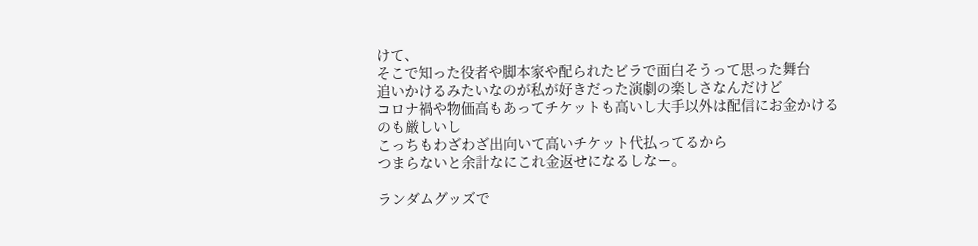けて、
そこで知った役者や脚本家や配られたビラで面白そうって思った舞台
追いかけるみたいなのが私が好きだった演劇の楽しさなんだけど
コロナ禍や物価高もあってチケットも高いし大手以外は配信にお金かけるのも厳しいし
こっちもわざわざ出向いて高いチケット代払ってるから
つまらないと余計なにこれ金返せになるしなー。

ランダムグッズで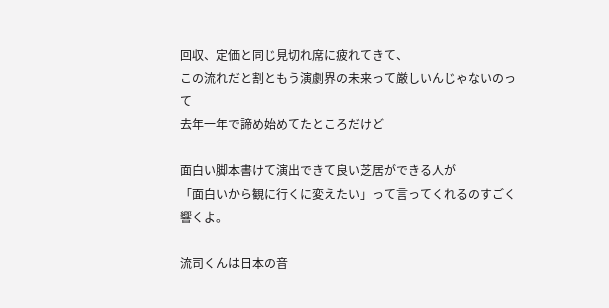回収、定価と同じ見切れ席に疲れてきて、
この流れだと割ともう演劇界の未来って厳しいんじゃないのって
去年一年で諦め始めてたところだけど

面白い脚本書けて演出できて良い芝居ができる人が
「面白いから観に行くに変えたい」って言ってくれるのすごく響くよ。

流司くんは日本の音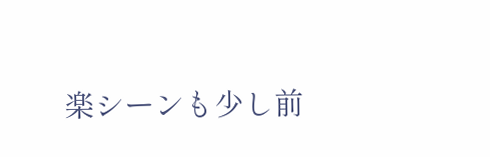楽シーンも少し前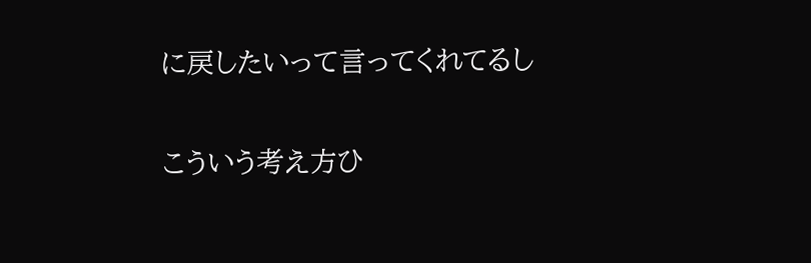に戻したいって言ってくれてるし

こういう考え方ひ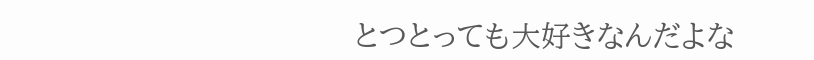とつとっても大好きなんだよな